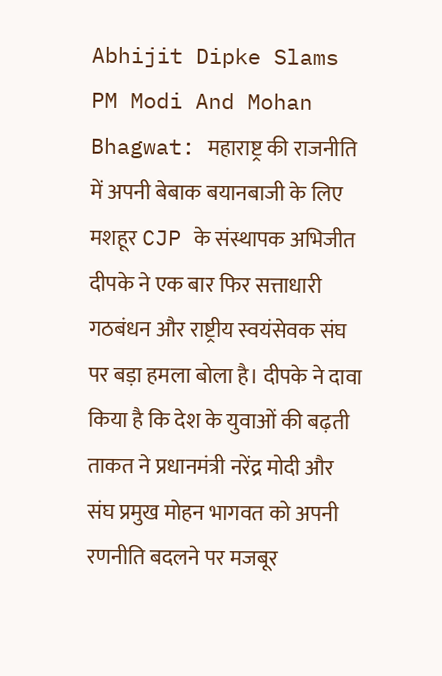Abhijit Dipke Slams PM Modi And Mohan Bhagwat: महाराष्ट्र की राजनीति में अपनी बेबाक बयानबाजी के लिए मशहूर CJP के संस्थापक अभिजीत दीपके ने एक बार फिर सत्ताधारी गठबंधन और राष्ट्रीय स्वयंसेवक संघ पर बड़ा हमला बोला है। दीपके ने दावा किया है कि देश के युवाओं की बढ़ती ताकत ने प्रधानमंत्री नरेंद्र मोदी और संघ प्रमुख मोहन भागवत को अपनी रणनीति बदलने पर मजबूर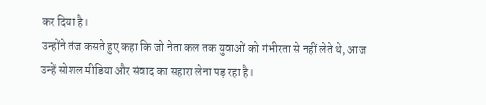कर दिया है।
उन्होंने तंज कसते हुए कहा कि जो नेता कल तक युवाओं को गंभीरता से नहीं लेते थे, आज उन्हें सोशल मीडिया और संवाद का सहारा लेना पड़ रहा है।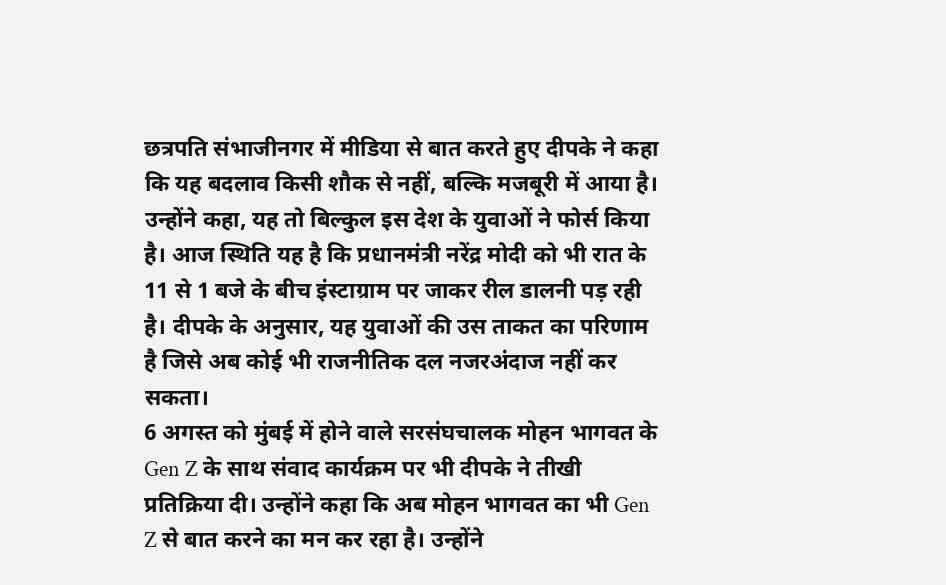छत्रपति संभाजीनगर में मीडिया से बात करते हुए दीपके ने कहा कि यह बदलाव किसी शौक से नहीं, बल्कि मजबूरी में आया है। उन्होंने कहा, यह तो बिल्कुल इस देश के युवाओं ने फोर्स किया है। आज स्थिति यह है कि प्रधानमंत्री नरेंद्र मोदी को भी रात के 11 से 1 बजे के बीच इंस्टाग्राम पर जाकर रील डालनी पड़ रही है। दीपके के अनुसार, यह युवाओं की उस ताकत का परिणाम है जिसे अब कोई भी राजनीतिक दल नजरअंदाज नहीं कर सकता।
6 अगस्त को मुंबई में होने वाले सरसंघचालक मोहन भागवत के Gen Z के साथ संवाद कार्यक्रम पर भी दीपके ने तीखी प्रतिक्रिया दी। उन्होंने कहा कि अब मोहन भागवत का भी Gen Z से बात करने का मन कर रहा है। उन्होंने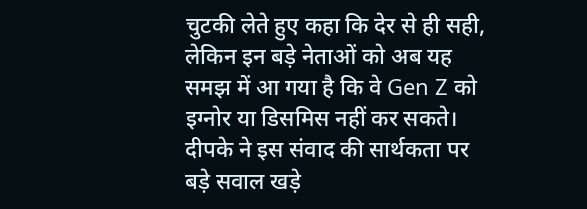चुटकी लेते हुए कहा कि देर से ही सही, लेकिन इन बड़े नेताओं को अब यह समझ में आ गया है कि वे Gen Z को इग्नोर या डिसमिस नहीं कर सकते।
दीपके ने इस संवाद की सार्थकता पर बड़े सवाल खड़े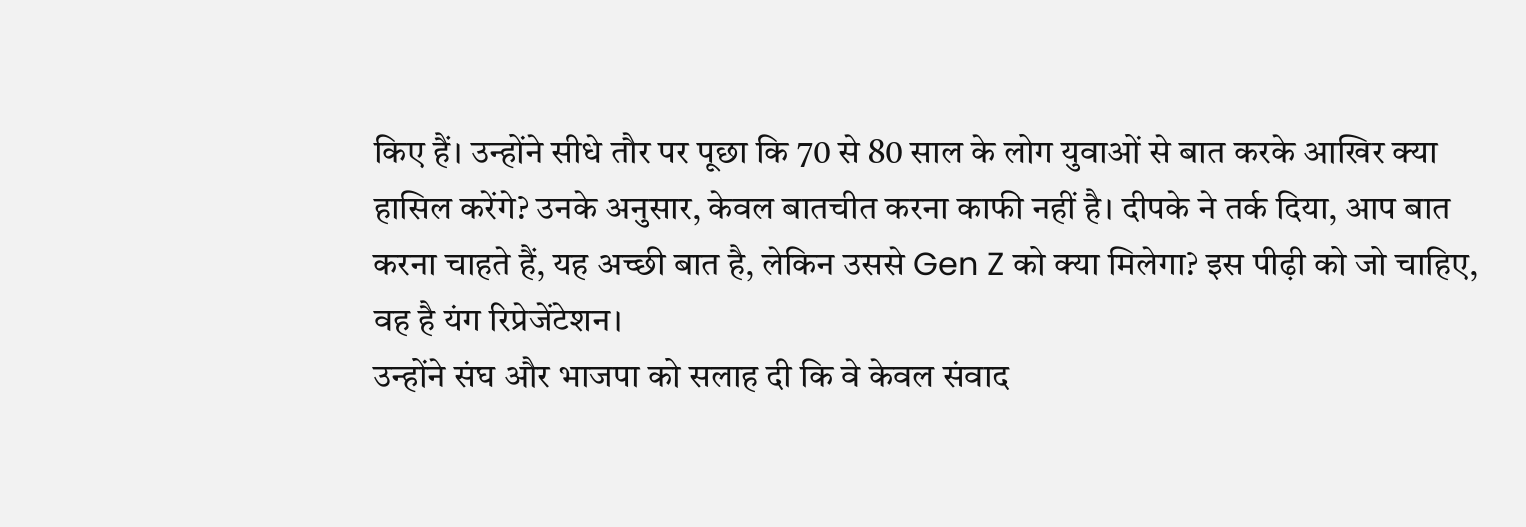किए हैं। उन्होंने सीधे तौर पर पूछा कि 70 से 80 साल के लोग युवाओं से बात करके आखिर क्या हासिल करेंगे? उनके अनुसार, केवल बातचीत करना काफी नहीं है। दीपके ने तर्क दिया, आप बात करना चाहते हैं, यह अच्छी बात है, लेकिन उससे Gen Z को क्या मिलेगा? इस पीढ़ी को जो चाहिए, वह है यंग रिप्रेजेंटेशन।
उन्होंने संघ और भाजपा को सलाह दी कि वे केवल संवाद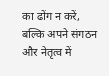का ढोंग न करें, बल्कि अपने संगठन और नेतृत्व में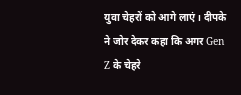युवा चेहरों को आगे लाएं। दीपके ने जोर देकर कहा कि अगर Gen Z के चेहरे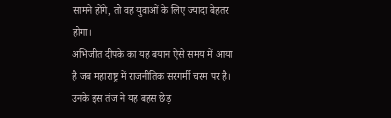सामने होंगे, तो वह युवाओं के लिए ज्यादा बेहतर होगा।
अभिजीत दीपके का यह बयान ऐसे समय में आया है जब महाराष्ट्र में राजनीतिक सरगर्मी चरम पर है। उनके इस तंज ने यह बहस छेड़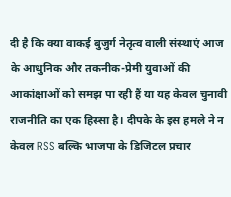दी है कि क्या वाकई बुजुर्ग नेतृत्व वाली संस्थाएं आज के आधुनिक और तकनीक-प्रेमी युवाओं की आकांक्षाओं को समझ पा रही हैं या यह केवल चुनावी राजनीति का एक हिस्सा है। दीपके के इस हमले ने न केवल RSS बल्कि भाजपा के डिजिटल प्रचार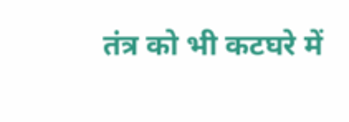तंत्र को भी कटघरे में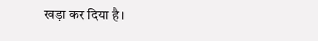खड़ा कर दिया है।